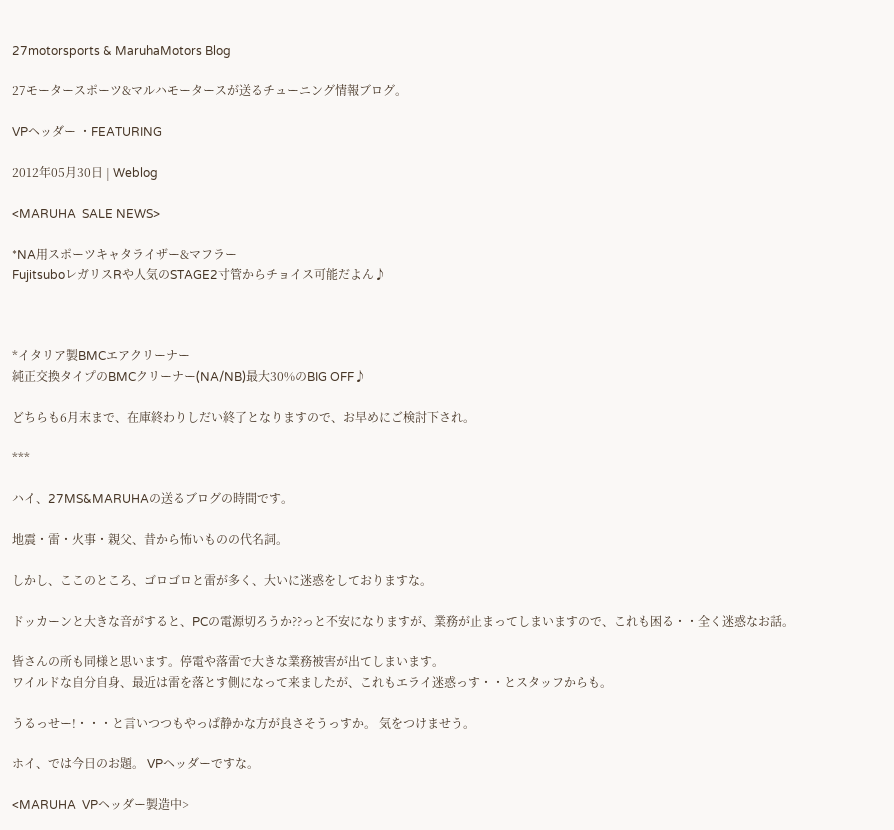27motorsports & MaruhaMotors Blog

27モータースポーツ&マルハモータースが送るチューニング情報ブログ。

VPヘッダー ・FEATURING

2012年05月30日 | Weblog

<MARUHA  SALE NEWS>

*NA用スポーツキャタライザー&マフラー
FujitsuboレガリスRや人気のSTAGE2寸管からチョイス可能だよん♪



*イタリア製BMCエアクリーナー
純正交換タイプのBMCクリーナー(NA/NB)最大30%のBIG OFF♪

どちらも6月末まで、在庫終わりしだい終了となりますので、お早めにご検討下され。

***

ハイ、27MS&MARUHAの送るブログの時間です。

地震・雷・火事・親父、昔から怖いものの代名詞。

しかし、ここのところ、ゴロゴロと雷が多く、大いに迷惑をしておりますな。

ドッカーンと大きな音がすると、PCの電源切ろうか??っと不安になりますが、業務が止まってしまいますので、これも困る・・全く迷惑なお話。

皆さんの所も同様と思います。停電や落雷で大きな業務被害が出てしまいます。
ワイルドな自分自身、最近は雷を落とす側になって来ましたが、これもエライ迷惑っす・・とスタッフからも。

うるっせー!・・・と言いつつもやっぱ静かな方が良さそうっすか。 気をつけませう。

ホイ、では今日のお題。 VPヘッダーですな。

<MARUHA  VPヘッダー製造中>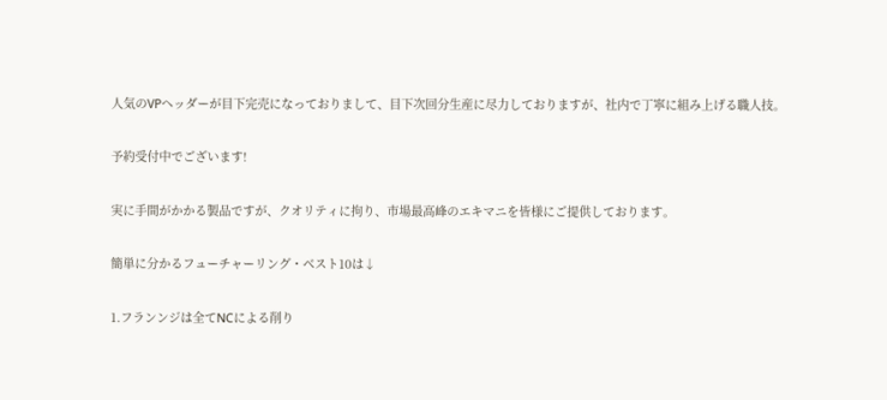人気のVPヘッダーが目下完売になっておりまして、目下次回分生産に尽力しておりますが、社内で丁寧に組み上げる職人技。

予約受付中でございます!

実に手間がかかる製品ですが、クオリティに拘り、市場最高峰のエキマニを皆様にご提供しております。

簡単に分かるフューチャーリング・ベスト10は↓

1.フランンジは全てNCによる削り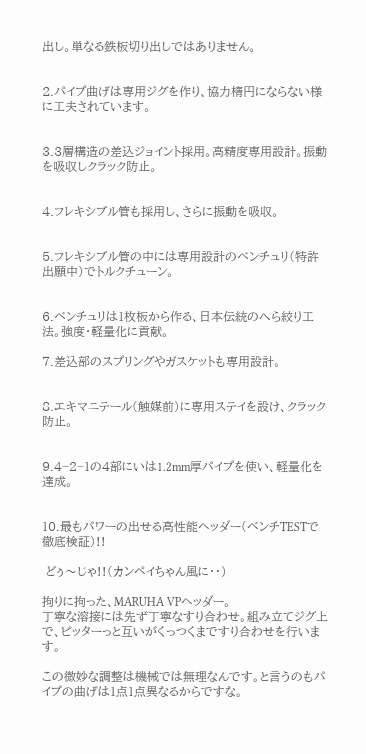出し。単なる鉄板切り出しではありません。


2.パイプ曲げは専用ジグを作り、協力楕円にならない様に工夫されています。


3.3層構造の差込ジョイント採用。高精度専用設計。振動を吸収しクラック防止。


4.フレキシブル管も採用し、さらに振動を吸収。


5.フレキシブル管の中には専用設計のベンチュリ(特許出願中)でトルクチューン。


6.ベンチュリは1枚板から作る、日本伝統のへら絞り工法。強度・軽量化に貢献。

7.差込部のスプリングやガスケットも専用設計。


8.エキマニテール(触媒前)に専用ステイを設け、クラック防止。


9.4−2−1の4部にいは1.2mm厚パイプを使い、軽量化を達成。


10.最もパワーの出せる高性能ヘッダー(ベンチTESTで徹底検証)!!

 どぅ〜じゃ!!(カンペイちゃん風に・・)

拘りに拘った、MARUHA VPヘッダー。
丁寧な溶接には先ず丁寧なすり合わせ。組み立てジグ上で、ピッターっと互いがくっつくまですり合わせを行います。

この微妙な調整は機械では無理なんです。と言うのもパイプの曲げは1点1点異なるからですな。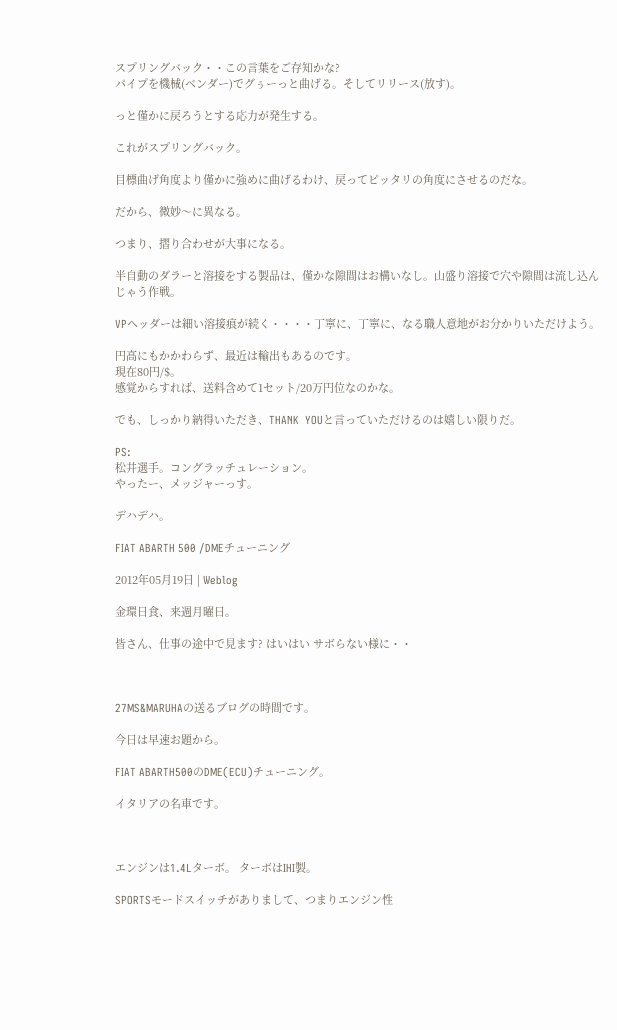スプリングバック・・この言葉をご存知かな?
パイプを機械(ベンダー)でグぅーっと曲げる。そしてリリース(放す)。

っと僅かに戻ろうとする応力が発生する。

これがスプリングバック。

目標曲げ角度より僅かに強めに曲げるわけ、戻ってピッタリの角度にさせるのだな。

だから、微妙〜に異なる。

つまり、摺り合わせが大事になる。

半自動のダラーと溶接をする製品は、僅かな隙間はお構いなし。山盛り溶接で穴や隙間は流し込んじゃう作戦。

VPヘッダーは細い溶接痕が続く・・・・丁寧に、丁寧に、なる職人意地がお分かりいただけよう。

円高にもかかわらず、最近は輸出もあるのです。
現在80円/$。
感覚からすれば、送料含めて1セット/20万円位なのかな。

でも、しっかり納得いただき、THANK  YOUと言っていただけるのは嬉しい限りだ。

PS:
松井選手。コングラッチュレーション。
やったー、メッジャーっす。

デハデハ。

FIAT ABARTH 500 /DMEチューニング

2012年05月19日 | Weblog

金環日食、来週月曜日。

皆さん、仕事の途中で見ます? はいはい サボらない様に・・



27MS&MARUHAの送るブログの時間です。

今日は早速お題から。

FIAT ABARTH500のDME(ECU)チューニング。

イタリアの名車です。



エンジンは1.4Lターボ。 ターボはIHI製。

SPORTSモードスイッチがありまして、つまりエンジン性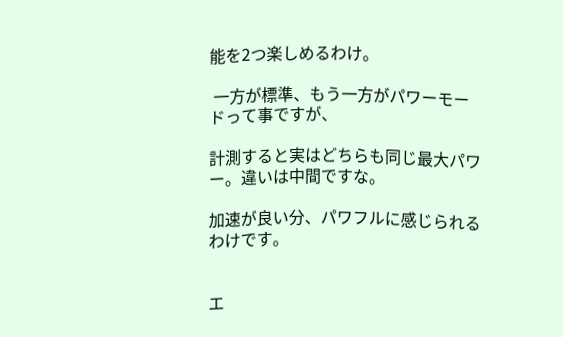能を2つ楽しめるわけ。

 一方が標準、もう一方がパワーモードって事ですが、

計測すると実はどちらも同じ最大パワー。違いは中間ですな。

加速が良い分、パワフルに感じられるわけです。


エ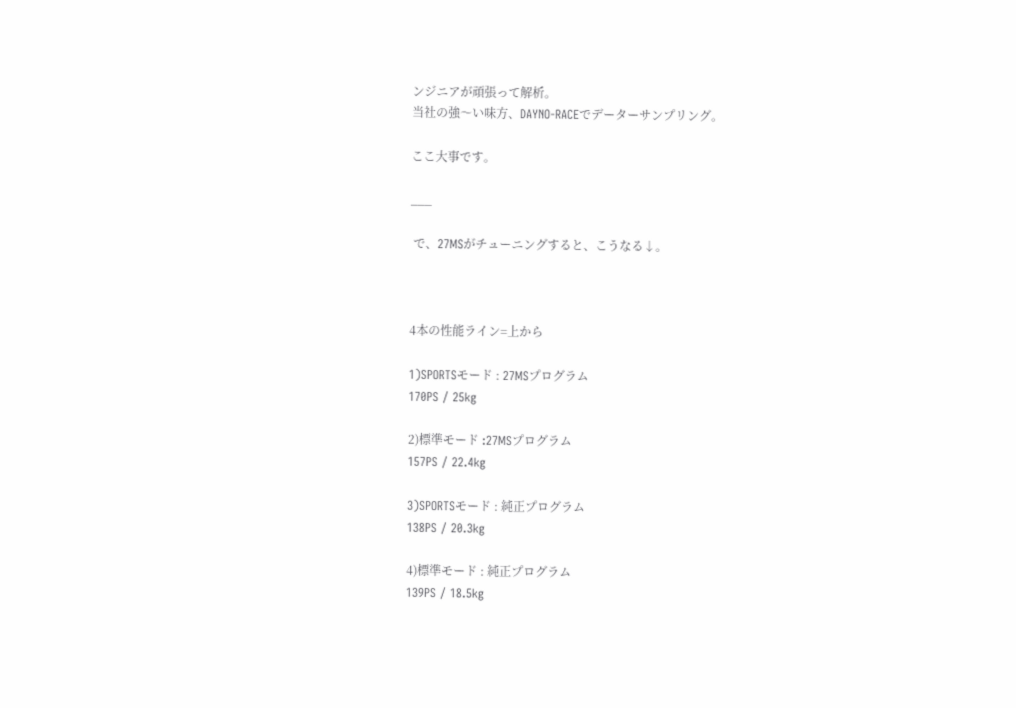ンジニアが頑張って解析。
当社の強〜い味方、DAYNO-RACEでデーターサンプリング。

ここ大事です。

___

 で、27MSがチューニングすると、こうなる↓。



4本の性能ライン=上から

1)SPORTSモード : 27MSプログラム
170PS / 25kg

2)標準モード :27MSプログラム
157PS / 22.4kg

3)SPORTSモード : 純正プログラム
138PS / 20.3kg

4)標準モード : 純正プログラム
139PS / 18.5kg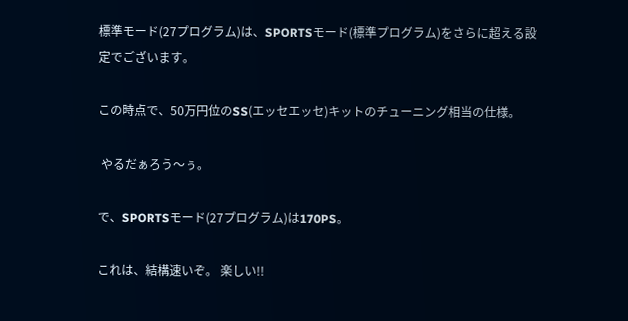標準モード(27プログラム)は、SPORTSモード(標準プログラム)をさらに超える設定でございます。

この時点で、50万円位のSS(エッセエッセ)キットのチューニング相当の仕様。

 やるだぁろう〜ぅ。

で、SPORTSモード(27プログラム)は170PS。

これは、結構速いぞ。 楽しい!!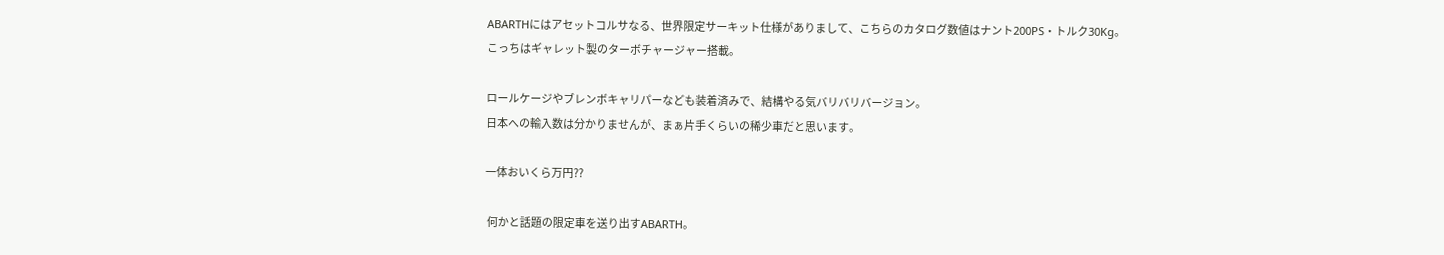ABARTHにはアセットコルサなる、世界限定サーキット仕様がありまして、こちらのカタログ数値はナント200PS・トルク30Kg。
こっちはギャレット製のターボチャージャー搭載。

ロールケージやブレンボキャリパーなども装着済みで、結構やる気バリバリバージョン。
日本への輸入数は分かりませんが、まぁ片手くらいの稀少車だと思います。

一体おいくら万円??

 何かと話題の限定車を送り出すABARTH。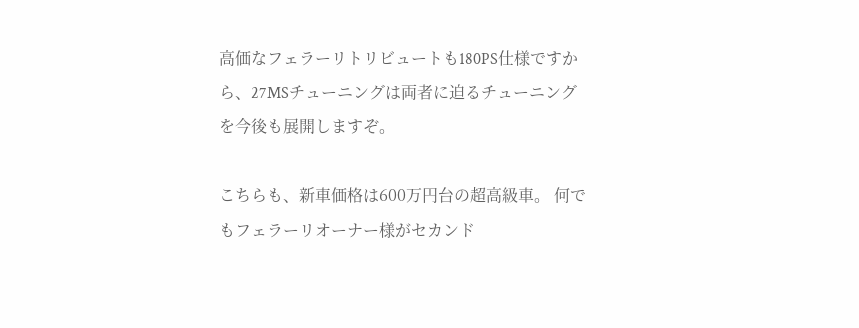高価なフェラーリトリビュートも180PS仕様ですから、27MSチューニングは両者に迫るチューニングを今後も展開しますぞ。

こちらも、新車価格は600万円台の超高級車。 何でもフェラーリオーナー様がセカンド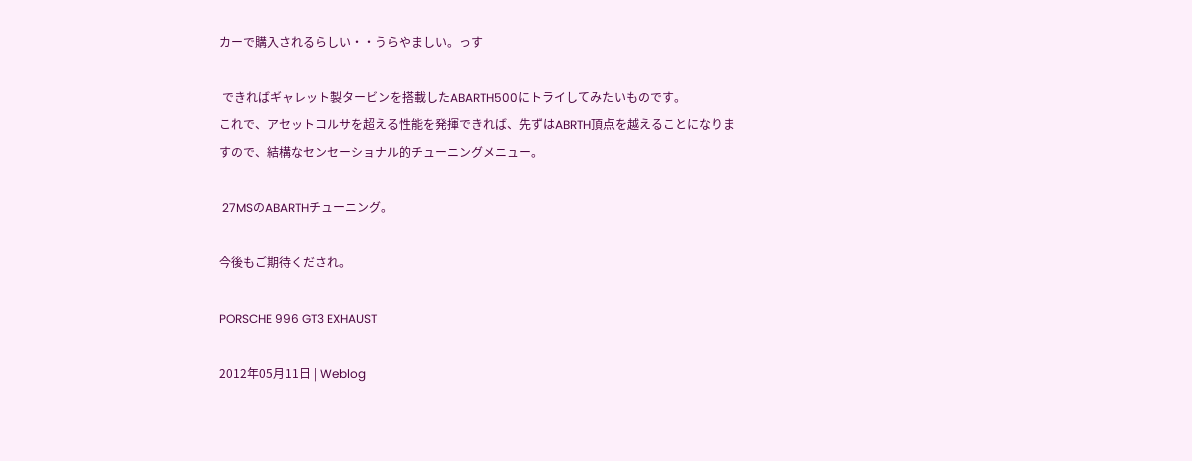カーで購入されるらしい・・うらやましい。っす

 できればギャレット製タービンを搭載したABARTH500にトライしてみたいものです。
これで、アセットコルサを超える性能を発揮できれば、先ずはABRTH頂点を越えることになりますので、結構なセンセーショナル的チューニングメニュー。

 27MSのABARTHチューニング。

今後もご期待くだされ。

PORSCHE 996 GT3 EXHAUST

2012年05月11日 | Weblog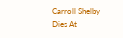Carroll Shelby Dies At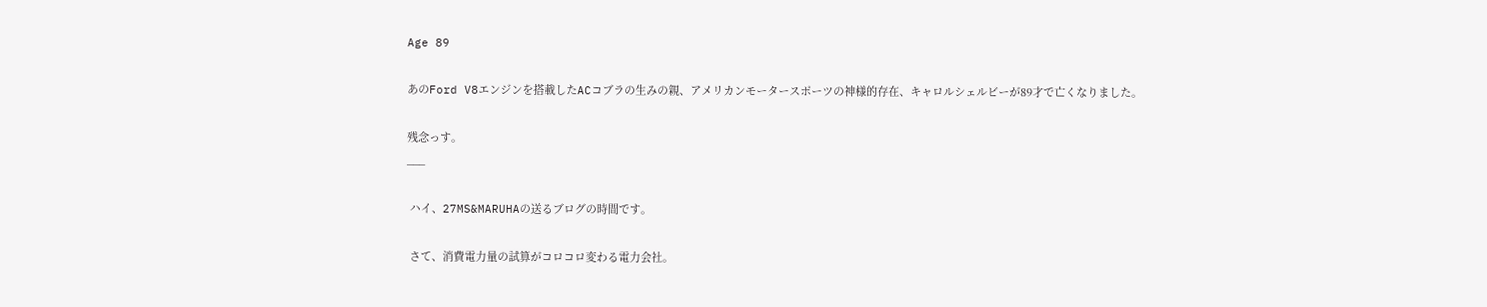Age 89

あのFord V8エンジンを搭載したACコブラの生みの親、アメリカンモータースポーツの神様的存在、キャロルシェルビーが89才で亡くなりました。

残念っす。
___

 ハイ、27MS&MARUHAの送るブログの時間です。

 さて、消費電力量の試算がコロコロ変わる電力会社。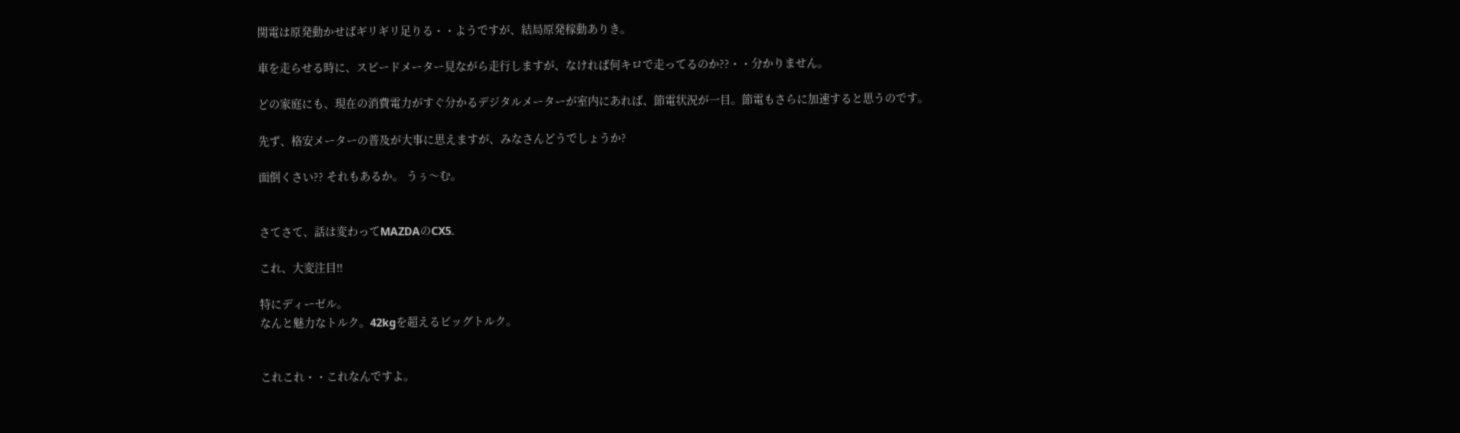関電は原発動かせばギリギリ足りる・・ようですが、結局原発稼動ありき。

車を走らせる時に、スピードメーター見ながら走行しますが、なければ何キロで走ってるのか??・・分かりません。

どの家庭にも、現在の消費電力がすぐ分かるデジタルメーターが室内にあれば、節電状況が一目。節電もさらに加速すると思うのです。

先ず、格安メーターの普及が大事に思えますが、みなさんどうでしょうか?

面倒くさい?? それもあるか。 うぅ〜む。


さてさて、話は変わってMAZDAのCX5.

これ、大変注目!!

特にディーゼル。
なんと魅力なトルク。42kgを超えるビッグトルク。


これこれ・・これなんですよ。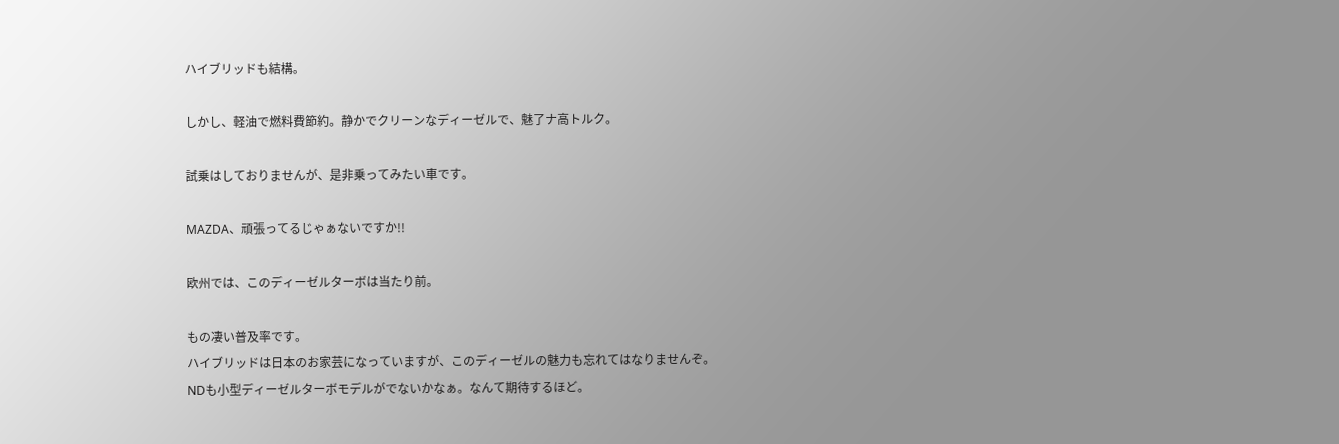ハイブリッドも結構。

しかし、軽油で燃料費節約。静かでクリーンなディーゼルで、魅了ナ高トルク。

試乗はしておりませんが、是非乗ってみたい車です。

MAZDA、頑張ってるじゃぁないですか!!

欧州では、このディーゼルターボは当たり前。

もの凄い普及率です。
ハイブリッドは日本のお家芸になっていますが、このディーゼルの魅力も忘れてはなりませんぞ。
NDも小型ディーゼルターボモデルがでないかなぁ。なんて期待するほど。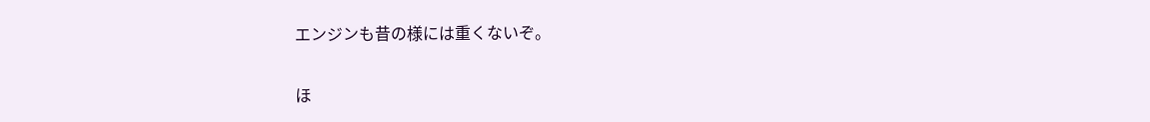エンジンも昔の様には重くないぞ。

ほ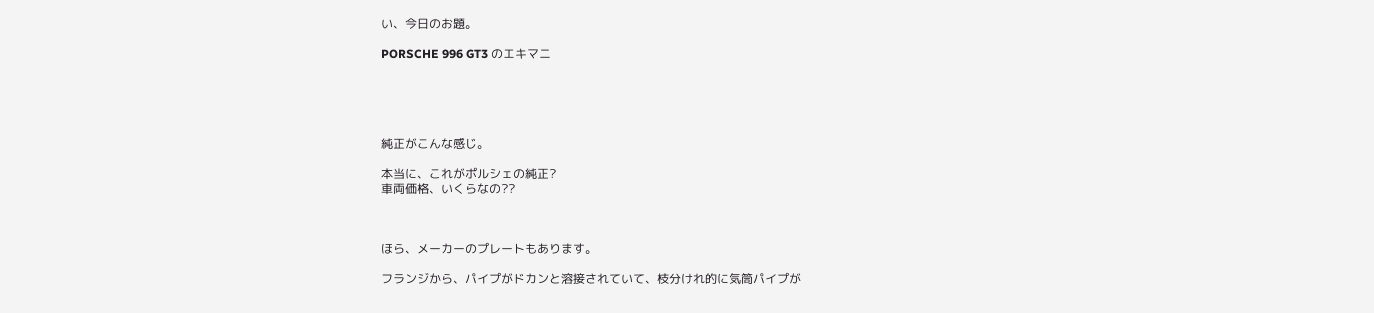い、今日のお題。

PORSCHE 996 GT3 のエキマニ





純正がこんな感じ。

本当に、これがポルシェの純正?
車両価格、いくらなの??



ほら、メーカーのプレートもあります。

フランジから、パイプがドカンと溶接されていて、枝分けれ的に気筒パイプが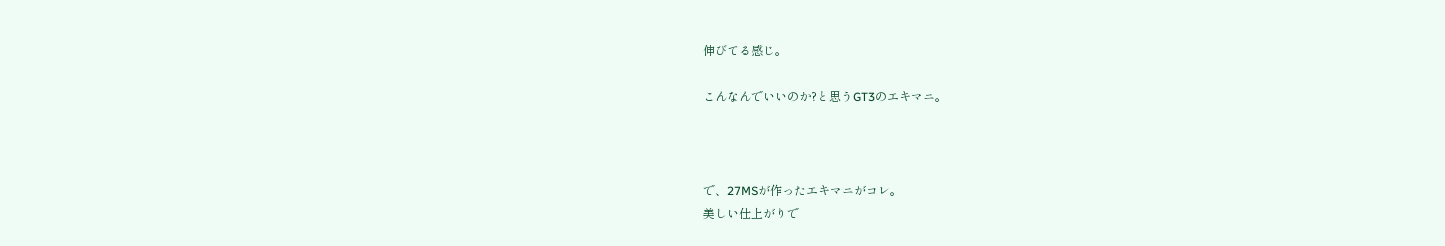伸びてる感じ。

こんなんでいいのか?と思うGT3のエキマニ。



で、27MSが作ったエキマニがコレ。
美しい仕上がりで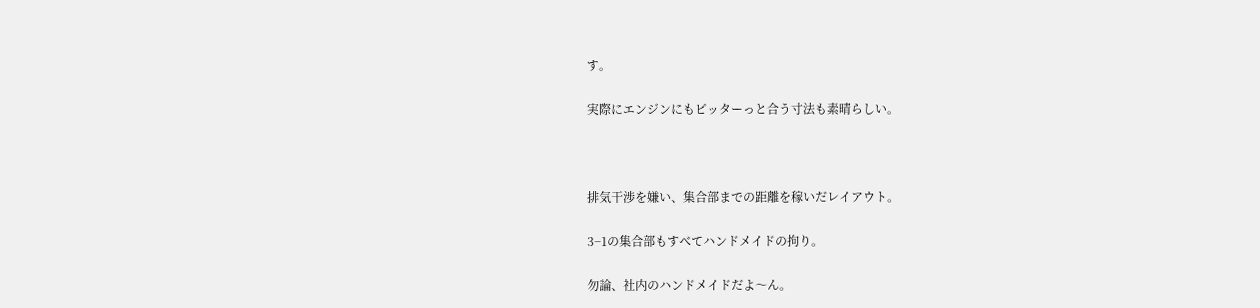す。

実際にエンジンにもピッターっと合う寸法も素晴らしい。



排気干渉を嫌い、集合部までの距離を稼いだレイアウト。

3−1の集合部もすべてハンドメイドの拘り。

勿論、社内のハンドメイドだよ〜ん。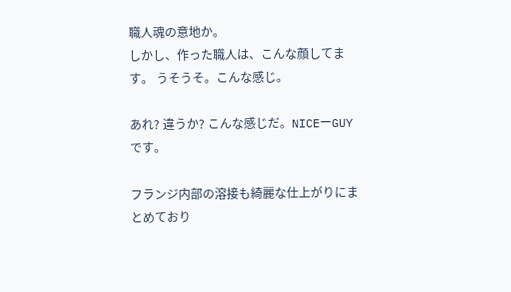職人魂の意地か。
しかし、作った職人は、こんな顔してます。 うそうそ。こんな感じ。

あれ? 違うか? こんな感じだ。NICEーGUYです。

フランジ内部の溶接も綺麗な仕上がりにまとめており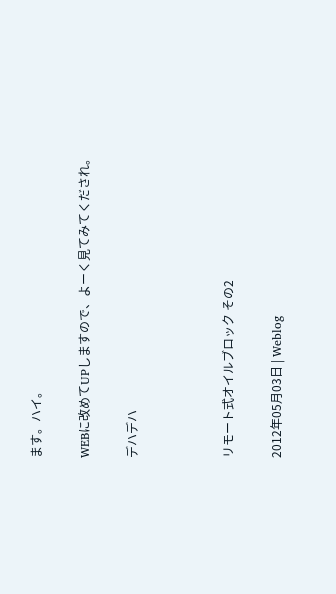ます。ハイ。

WEBに改めてUPしますので、よーく見てみてくだされ。

デハデハ



リモート式オイルブロック その2

2012年05月03日 | Weblog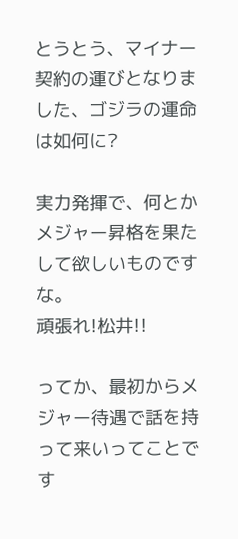とうとう、マイナー契約の運びとなりました、ゴジラの運命は如何に?

実力発揮で、何とかメジャー昇格を果たして欲しいものですな。
頑張れ!松井!!

ってか、最初からメジャー待遇で話を持って来いってことです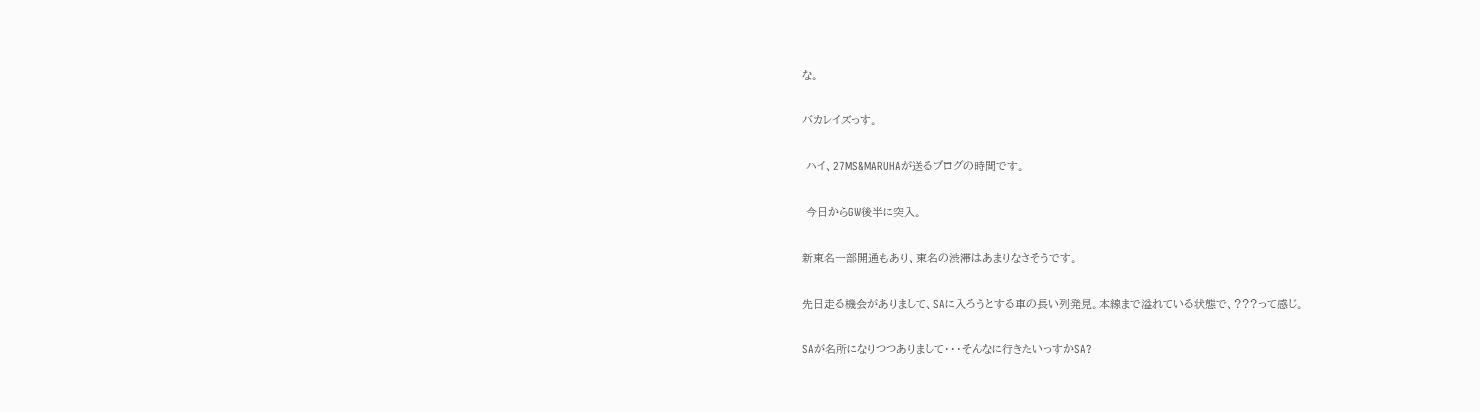な。

バカレイズっす。

 ハイ、27MS&MARUHAが送るブログの時間です。

 今日からGW後半に突入。

新東名一部開通もあり、東名の渋滞はあまりなさそうです。

先日走る機会がありまして、SAに入ろうとする車の長い列発見。本線まで溢れている状態で、???って感じ。

SAが名所になりつつありまして・・・そんなに行きたいっすかSA?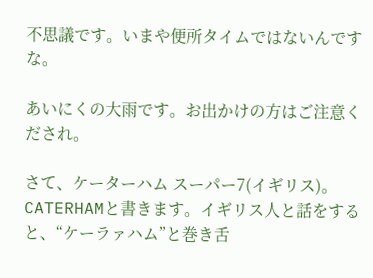不思議です。いまや便所タイムではないんですな。

あいにくの大雨です。お出かけの方はご注意くだされ。

さて、ケーターハム スーパー7(イギリス)。
CATERHAMと書きます。イギリス人と話をすると、“ケーラァハム”と巻き舌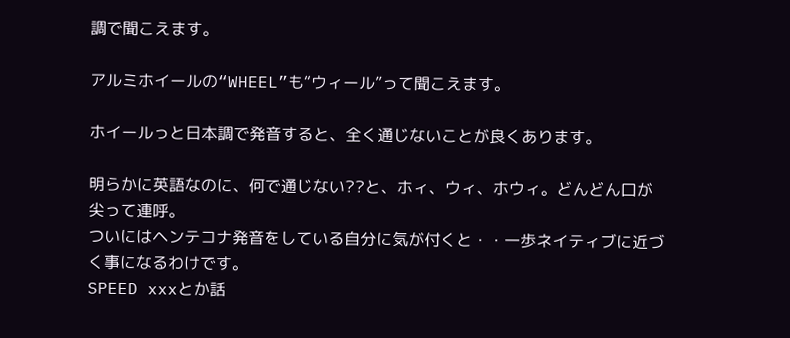調で聞こえます。

アルミホイールの“WHEEL”も“ウィール”って聞こえます。

ホイールっと日本調で発音すると、全く通じないことが良くあります。

明らかに英語なのに、何で通じない??と、ホィ、ウィ、ホウィ。どんどん口が尖って連呼。
ついにはヘンテコナ発音をしている自分に気が付くと・・一歩ネイティブに近づく事になるわけです。
SPEED xxxとか話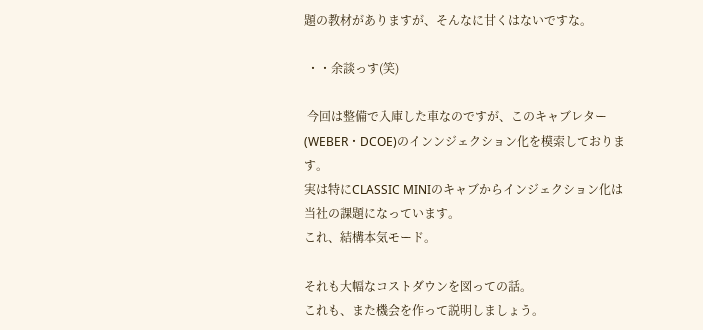題の教材がありますが、そんなに甘くはないですな。

 ・・余談っす(笑)

 今回は整備で入庫した車なのですが、このキャブレター(WEBER・DCOE)のインンジェクション化を模索しております。
実は特にCLASSIC MINIのキャブからインジェクション化は当社の課題になっています。
これ、結構本気モード。

それも大幅なコストダウンを図っての話。
これも、また機会を作って説明しましょう。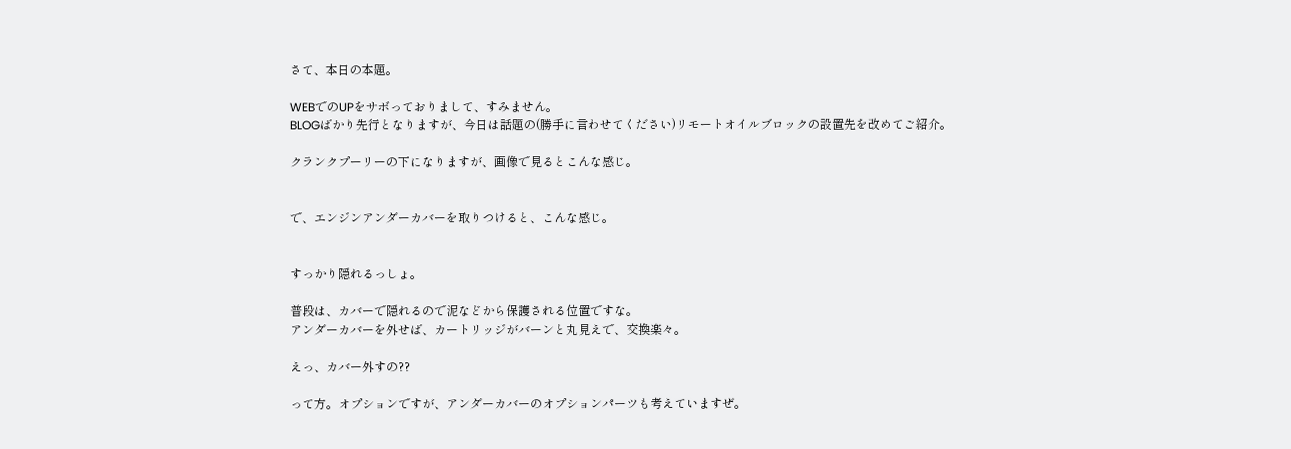さて、本日の本題。

WEBでのUPをサボっておりまして、すみません。
BLOGばかり先行となりますが、今日は話題の(勝手に言わせてください)リモートオイルブロックの設置先を改めてご紹介。

クランクプーリーの下になりますが、画像で見るとこんな感じ。


で、エンジンアンダーカバーを取りつけると、こんな感じ。


すっかり隠れるっしょ。

普段は、カバーで隠れるので泥などから保護される位置ですな。
アンダーカバーを外せば、カートリッジがバーンと丸見えで、交換楽々。

えっ、カバー外すの??

って方。オプションですが、アンダーカバーのオプションパーツも考えていますぜ。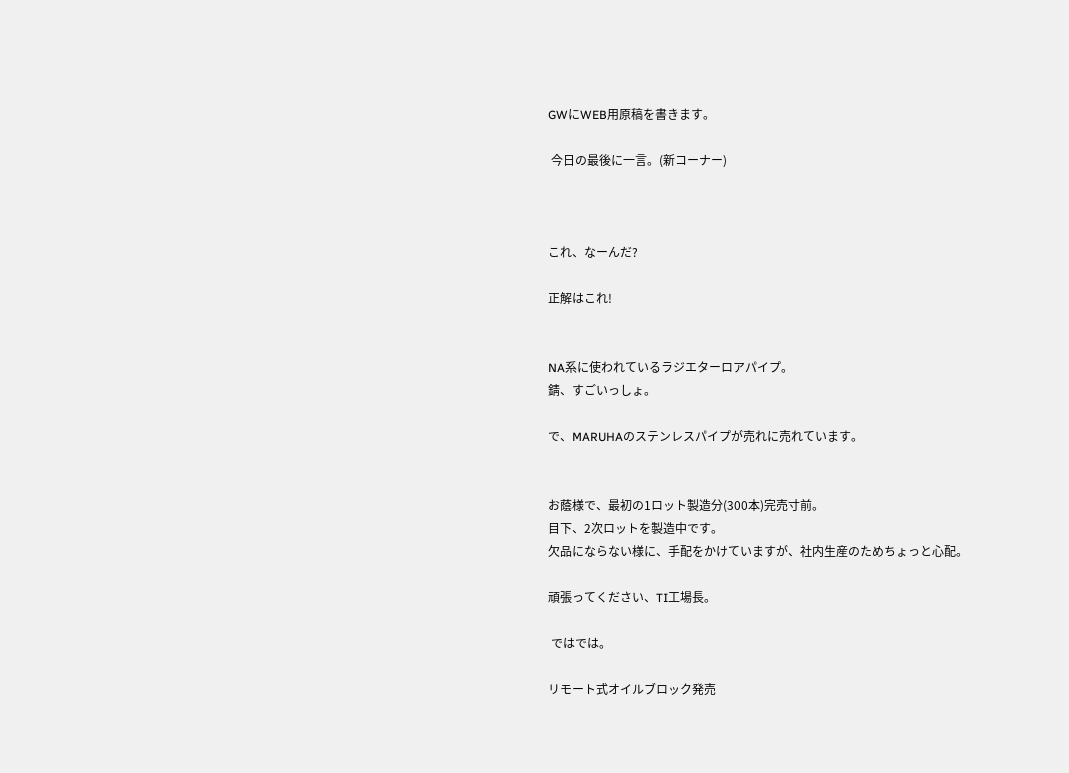GWにWEB用原稿を書きます。

 今日の最後に一言。(新コーナー)



これ、なーんだ?

正解はこれ!


NA系に使われているラジエターロアパイプ。
錆、すごいっしょ。

で、MARUHAのステンレスパイプが売れに売れています。


お蔭様で、最初の1ロット製造分(300本)完売寸前。
目下、2次ロットを製造中です。
欠品にならない様に、手配をかけていますが、社内生産のためちょっと心配。

頑張ってください、TI工場長。

 ではでは。

リモート式オイルブロック発売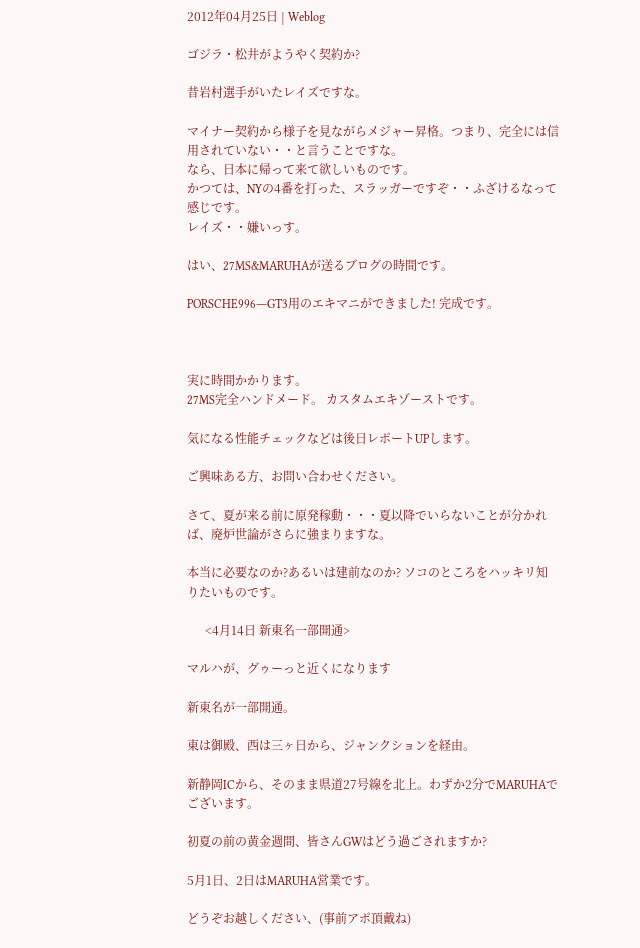2012年04月25日 | Weblog

ゴジラ・松井がようやく契約か?

昔岩村選手がいたレイズですな。

マイナー契約から様子を見ながらメジャー昇格。つまり、完全には信用されていない・・と言うことですな。
なら、日本に帰って来て欲しいものです。
かつては、NYの4番を打った、スラッガーですぞ・・ふざけるなって感じです。
レイズ・・嫌いっす。

はい、27MS&MARUHAが送るブログの時間です。

PORSCHE996―GT3用のエキマニができました! 完成です。



実に時間かかります。
27MS完全ハンドメード。 カスタムエキゾーストです。

気になる性能チェックなどは後日レポートUPします。

ご興味ある方、お問い合わせください。

さて、夏が来る前に原発稼動・・・夏以降でいらないことが分かれば、廃炉世論がさらに強まりますな。

本当に必要なのか?あるいは建前なのか? ソコのところをハッキリ知りたいものです。

      <4月14日 新東名一部開通>

マルハが、グゥーっと近くになります

新東名が一部開通。

東は御殿、西は三ヶ日から、ジャンクションを経由。

新静岡ICから、そのまま県道27号線を北上。わずか2分でMARUHAでございます。

初夏の前の黄金週間、皆さんGWはどう過ごされますか?

5月1日、2日はMARUHA営業です。

どうぞお越しください、(事前アポ頂戴ね)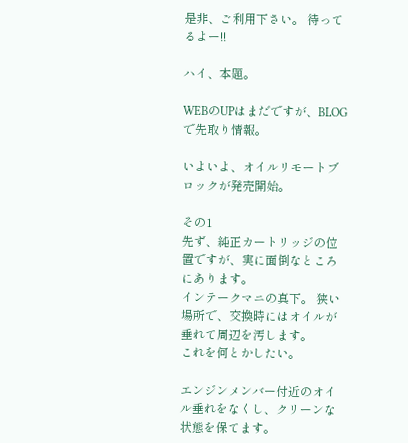是非、ご利用下さい。 待ってるよー!!

ハイ、本題。

WEBのUPはまだですが、BLOGで先取り情報。

いよいよ、オイルリモートブロックが発売開始。

その1
先ず、純正カートリッジの位置ですが、実に面倒なところにあります。
インテークマニの真下。 狭い場所で、交換時にはオイルが垂れて周辺を汚します。
これを何とかしたい。

エンジンメンバー付近のオイル垂れをなくし、クリーンな状態を保てます。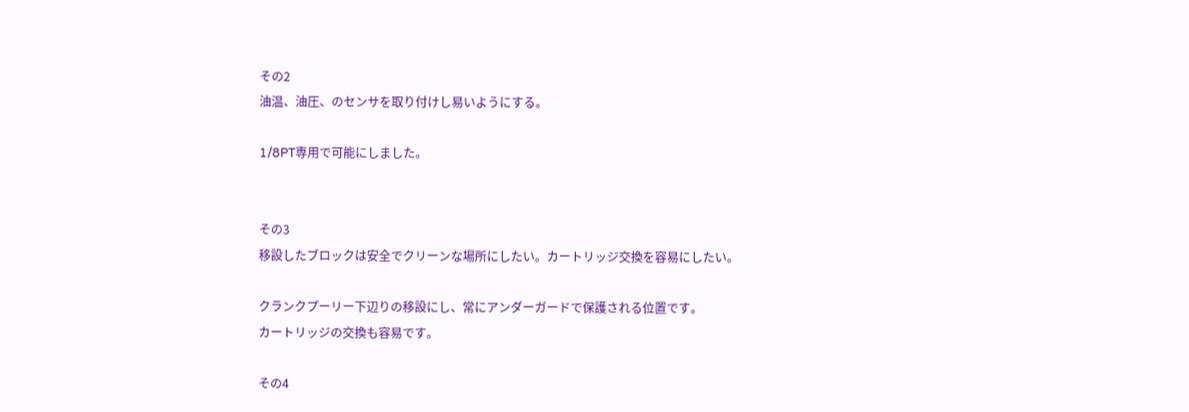その2
油温、油圧、のセンサを取り付けし易いようにする。

1/8PT専用で可能にしました。


その3
移設したブロックは安全でクリーンな場所にしたい。カートリッジ交換を容易にしたい。

クランクプーリー下辺りの移設にし、常にアンダーガードで保護される位置です。
カートリッジの交換も容易です。

その4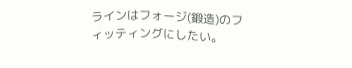ラインはフォージ(鍛造)のフィッティングにしたい。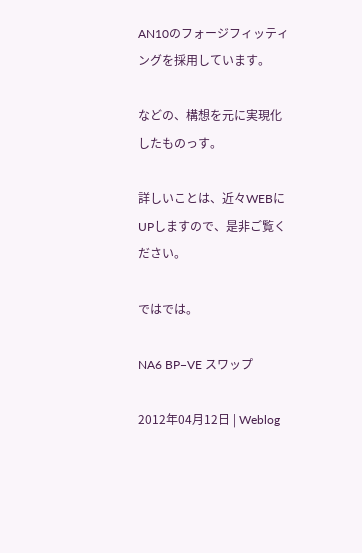AN10のフォージフィッティングを採用しています。

などの、構想を元に実現化したものっす。

詳しいことは、近々WEBにUPしますので、是非ご覧ください。

ではでは。

NA6 BP−VE スワップ

2012年04月12日 | Weblog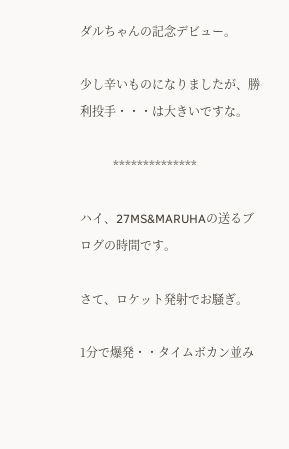ダルちゃんの記念デビュー。

少し辛いものになりましたが、勝利投手・・・は大きいですな。

           **************

ハイ、27MS&MARUHAの送るブログの時間です。

さて、ロケット発射でお騒ぎ。

1分で爆発・・タイムボカン並み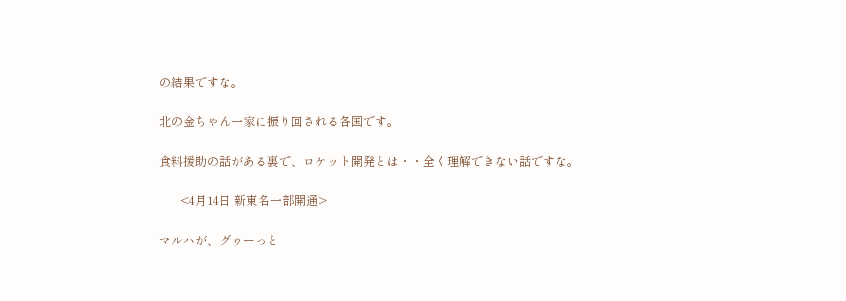の結果ですな。

北の金ちゃん一家に振り回される各国です。

食料援助の話がある裏で、ロケット開発とは・・全く理解できない話ですな。

       <4月14日 新東名一部開通>

マルハが、グゥーっと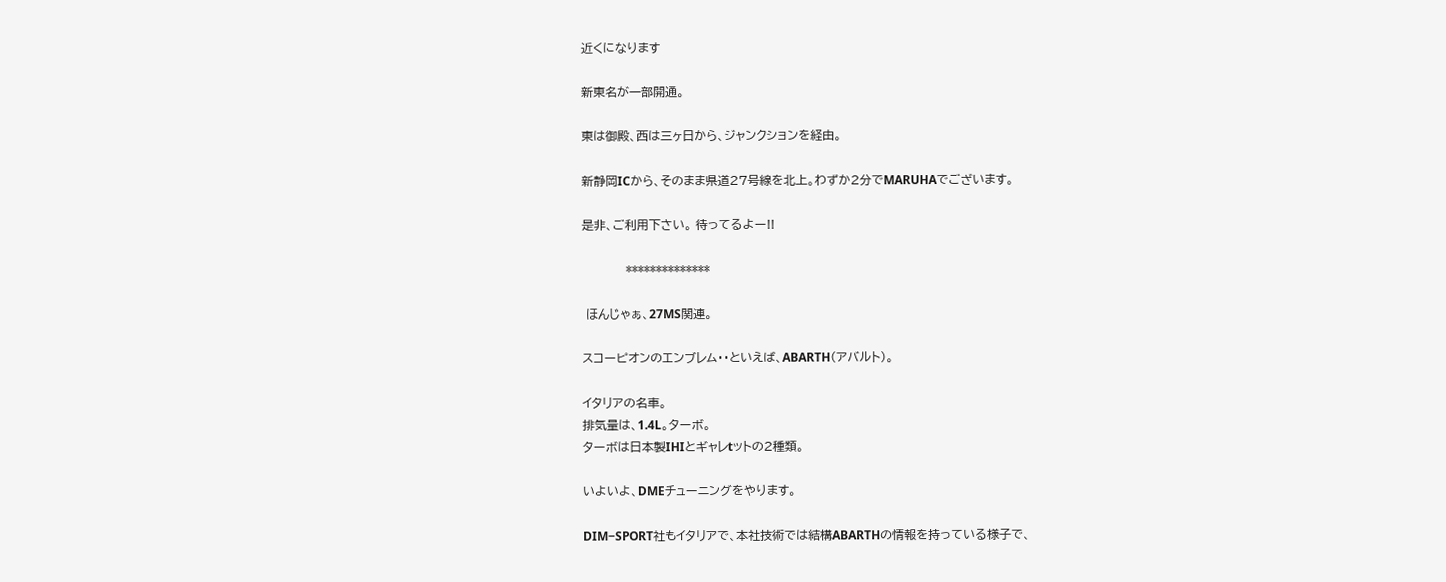近くになります

新東名が一部開通。

東は御殿、西は三ヶ日から、ジャンクションを経由。

新静岡ICから、そのまま県道27号線を北上。わずか2分でMARUHAでございます。

是非、ご利用下さい。 待ってるよー!!

           **************

 ほんじゃぁ、27MS関連。

スコーピオンのエンブレム・・といえば、ABARTH(アバルト)。

イタリアの名車。
排気量は、1.4L。ターボ。
ターボは日本製IHIとギャレtットの2種類。

いよいよ、DMEチューニングをやります。

DIM−SPORT社もイタリアで、本社技術では結構ABARTHの情報を持っている様子で、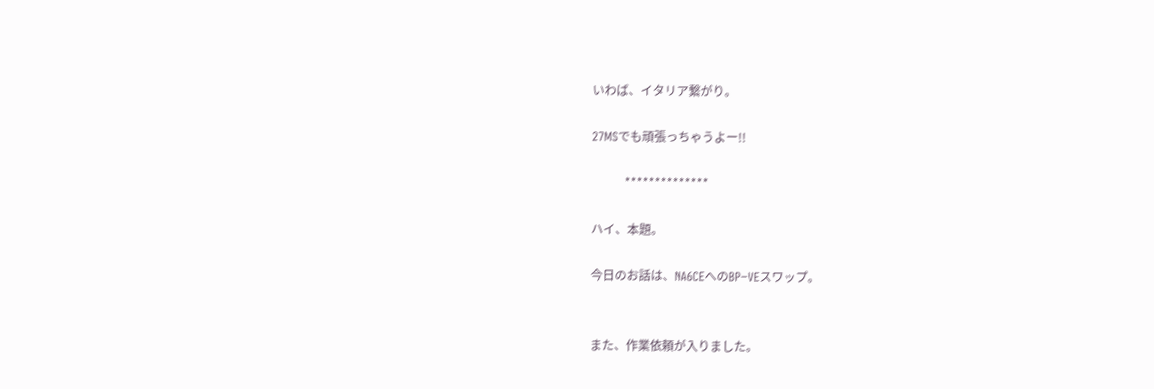いわば、イタリア繋がり。

27MSでも頑張っちゃうよー!!

           **************

ハイ、本題。

今日のお話は、NA6CEへのBP−VEスワップ。


また、作業依頼が入りました。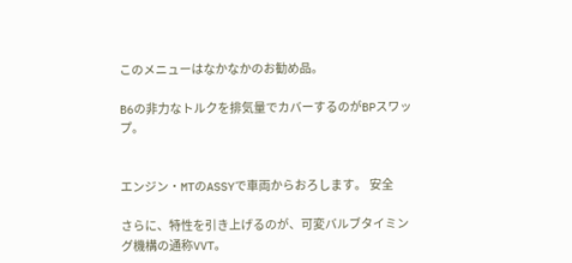このメニューはなかなかのお勧め品。

B6の非力なトルクを排気量でカバーするのがBPスワップ。


エンジン・MTのASSYで車両からおろします。 安全

さらに、特性を引き上げるのが、可変バルブタイミング機構の通称VVT。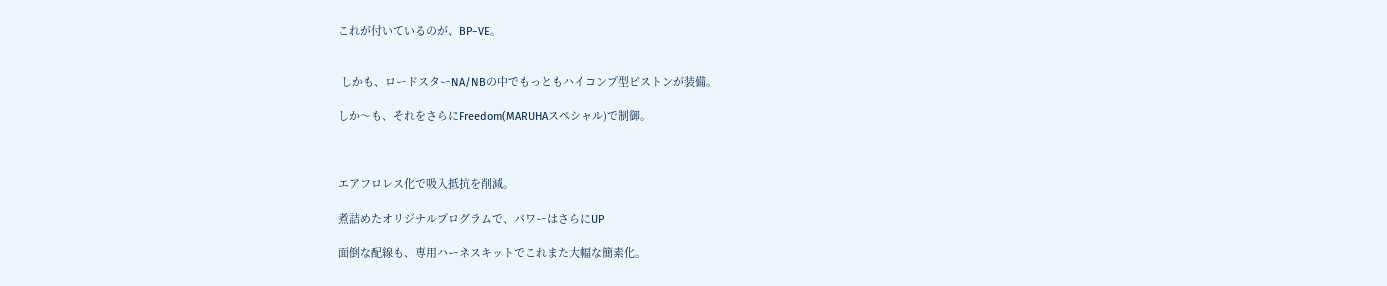これが付いているのが、BP−VE。


 しかも、ロードスターNA/NBの中でもっともハイコンプ型ピストンが装備。

しか〜も、それをさらにFreedom(MARUHAスペシャル)で制御。



エアフロレス化で吸入抵抗を削減。

煮詰めたオリジナルプログラムで、パワーはさらにUP

面倒な配線も、専用ハーネスキットでこれまた大幅な簡素化。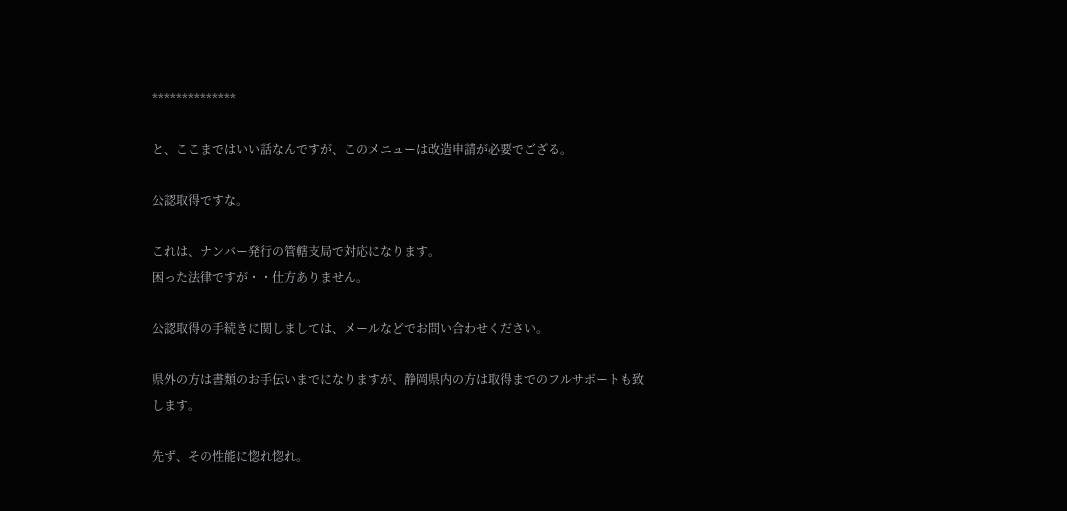**************

と、ここまではいい話なんですが、このメニューは改造申請が必要でござる。

公認取得ですな。

これは、ナンバー発行の管轄支局で対応になります。
困った法律ですが・・仕方ありません。

公認取得の手続きに関しましては、メールなどでお問い合わせください。

県外の方は書類のお手伝いまでになりますが、静岡県内の方は取得までのフルサポートも致します。

先ず、その性能に惚れ惚れ。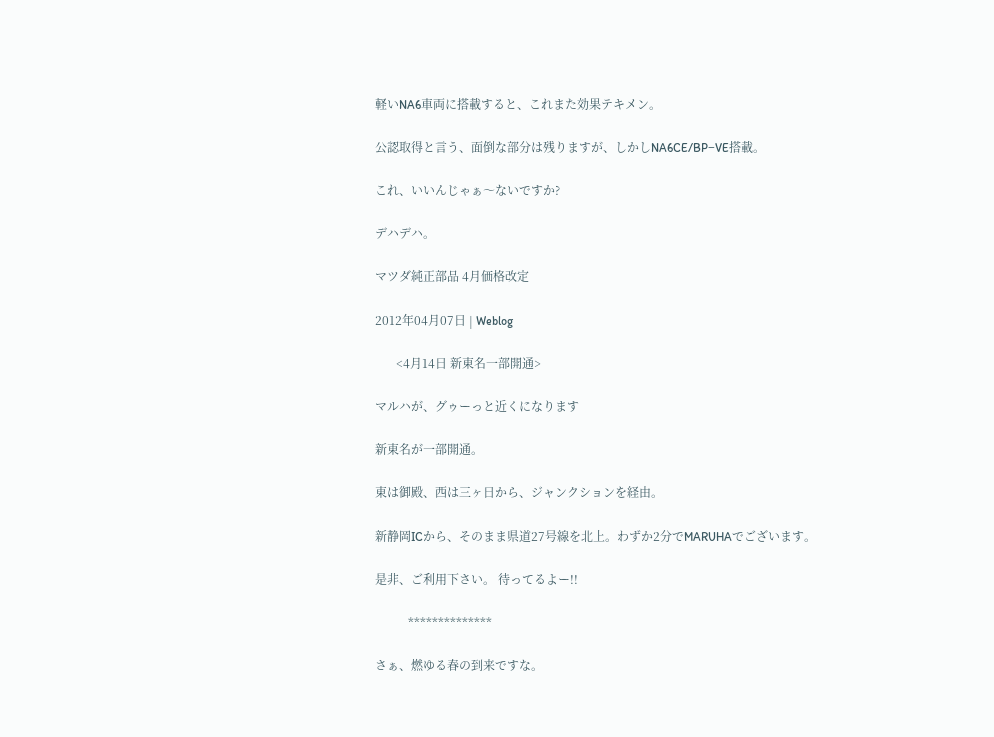軽いNA6車両に搭載すると、これまた効果テキメン。

公認取得と言う、面倒な部分は残りますが、しかしNA6CE/BP−VE搭載。

これ、いいんじゃぁ〜ないですか?

デハデハ。

マツダ純正部品 4月価格改定

2012年04月07日 | Weblog

       <4月14日 新東名一部開通>

マルハが、グゥーっと近くになります

新東名が一部開通。

東は御殿、西は三ヶ日から、ジャンクションを経由。

新静岡ICから、そのまま県道27号線を北上。わずか2分でMARUHAでございます。

是非、ご利用下さい。 待ってるよー!!

           **************

さぁ、燃ゆる春の到来ですな。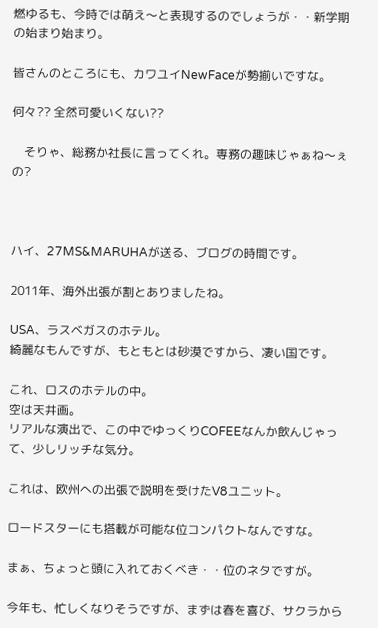燃ゆるも、今時では萌え〜と表現するのでしょうが・・新学期の始まり始まり。

皆さんのところにも、カワユイNewFaceが勢揃いですな。

何々?? 全然可愛いくない??

    そりゃ、総務か社長に言ってくれ。専務の趣味じゃぁね〜ぇの?



ハイ、27MS&MARUHAが送る、ブログの時間です。

2011年、海外出張が割とありましたね。

USA、ラスベガスのホテル。
綺麗なもんですが、もともとは砂漠ですから、凄い国です。

これ、ロスのホテルの中。
空は天井画。
リアルな演出で、この中でゆっくりCOFEEなんか飲んじゃって、少しリッチな気分。

これは、欧州への出張で説明を受けたV8ユニット。

ロードスターにも搭載が可能な位コンパクトなんですな。

まぁ、ちょっと頭に入れておくべき・・位のネタですが。

今年も、忙しくなりそうですが、まずは春を喜び、サクラから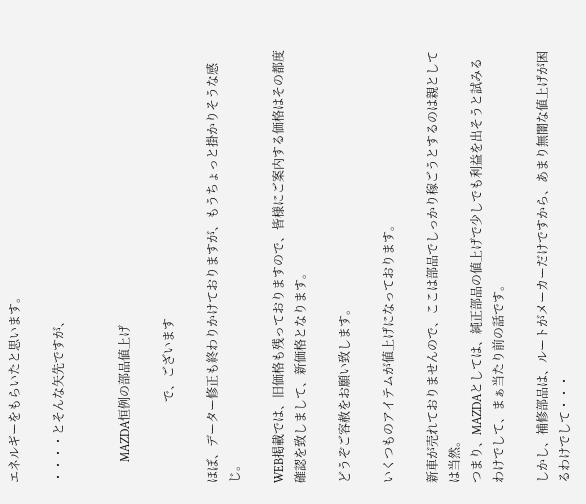エネルギーをもらいたと思います。

・・・・とそんな矢先ですが、


       MAZDA恒例の部品値上げ

                           で、ございます

ほぼ、データー修正も終わりかけておりますが、もうちょっと掛かりそうな感じ。

WEB掲載では、旧価格も残っておりますので、皆様にご案内する価格はその都度確認を致しまして、新価格となります。

どうぞご容赦をお願い致します。

いくつものアイテムが値上げになっております。

新車が売れておりませんので、ここは部品でしっかり稼ごうとするのは親としては当然。
つまり、MAZDAとしては、純正部品の値上げで少しでも利益を出そうと試みるわけでして、まぁ当たり前の話です。

しかし、補修部品は、ルートがメーカーだけですから、あまり無闇な値上げが困るわけでして・・・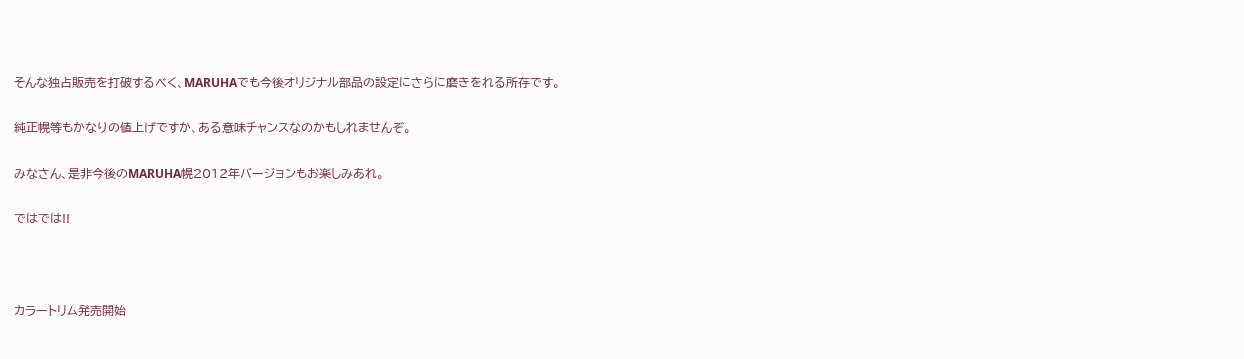そんな独占販売を打破するべく、MARUHAでも今後オリジナル部品の設定にさらに磨きをれる所存です。

純正幌等もかなりの値上げですか、ある意味チャンスなのかもしれませんぞ。

みなさん、是非今後のMARUHA幌2012年バージョンもお楽しみあれ。

ではでは!!



カラートリム発売開始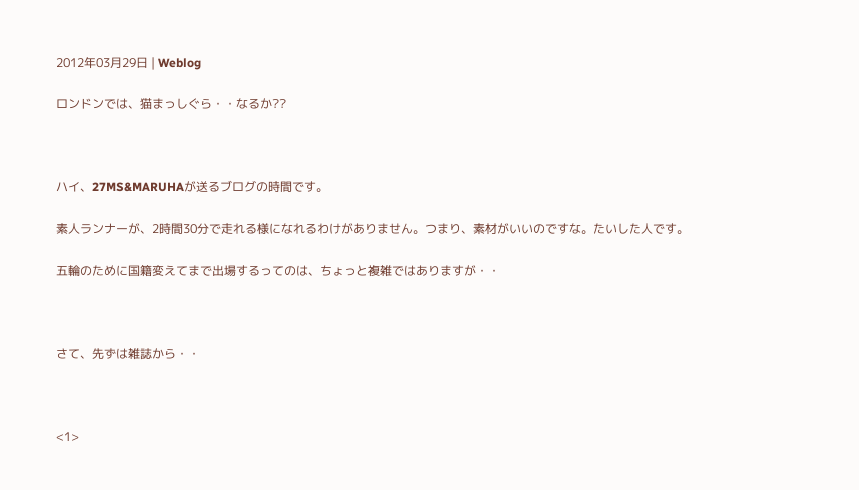2012年03月29日 | Weblog

ロンドンでは、猫まっしぐら・・なるか??



ハイ、27MS&MARUHAが送るブログの時間です。

素人ランナーが、2時間30分で走れる様になれるわけがありません。つまり、素材がいいのですな。たいした人です。

五輪のために国籍変えてまで出場するってのは、ちょっと複雑ではありますが・・



さて、先ずは雑誌から・・



<1>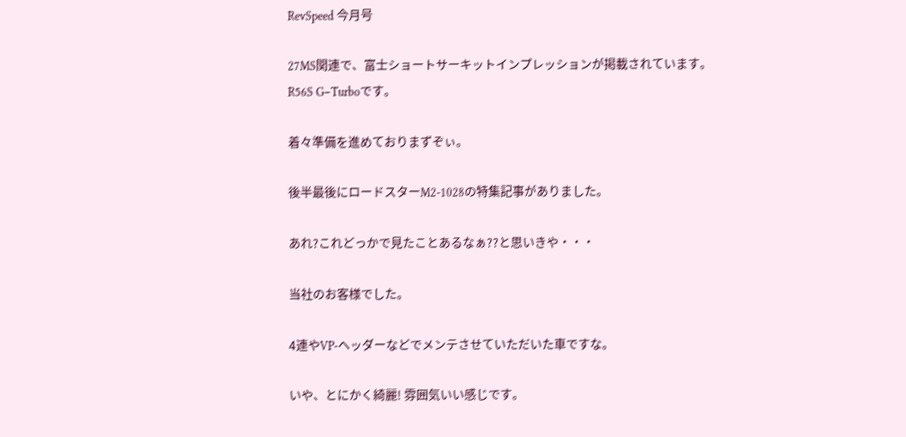RevSpeed 今月号

27MS関連で、富士ショートサーキットインプレッションが掲載されています。
R56S G−Turboです。

着々準備を進めておりまずぞぃ。

後半最後にロードスターM2-1028の特集記事がありました。

あれ?これどっかで見たことあるなぁ??と思いきや・・・

当社のお客様でした。

4連やVP-ヘッダーなどでメンテさせていただいた車ですな。

いや、とにかく綺麗! 雰囲気いい感じです。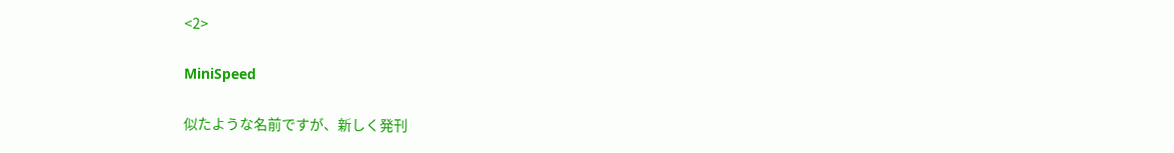<2>

MiniSpeed

似たような名前ですが、新しく発刊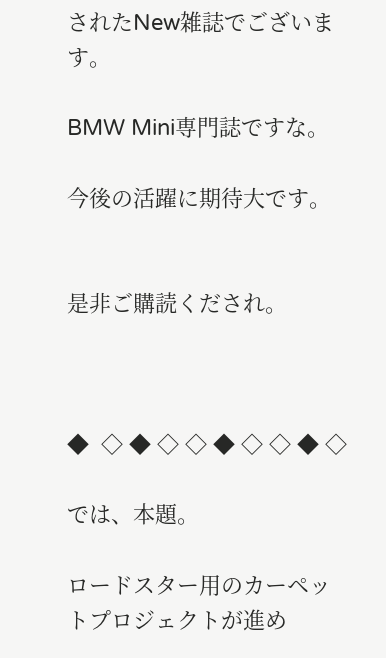されたNew雑誌でございます。

BMW Mini専門誌ですな。

今後の活躍に期待大です。


是非ご購読くだされ。



◆  ◇ ◆ ◇ ◇ ◆ ◇ ◇ ◆ ◇

では、本題。

ロードスター用のカーペットプロジェクトが進め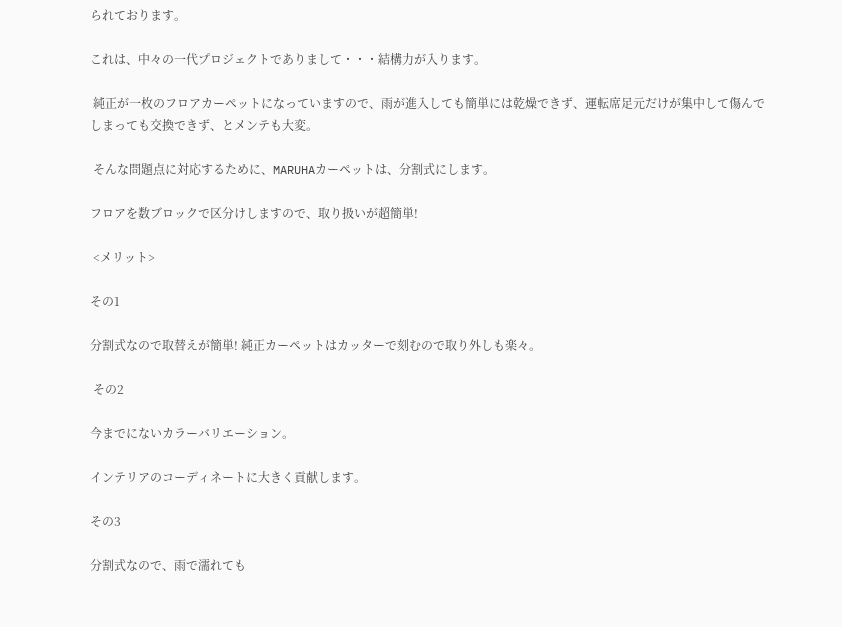られております。

これは、中々の一代プロジェクトでありまして・・・結構力が入ります。

 純正が一枚のフロアカーペットになっていますので、雨が進入しても簡単には乾燥できず、運転席足元だけが集中して傷んでしまっても交換できず、とメンテも大変。

 そんな問題点に対応するために、MARUHAカーペットは、分割式にします。

フロアを数ブロックで区分けしますので、取り扱いが超簡単!

 <メリット>

その1

分割式なので取替えが簡単! 純正カーペットはカッターで刻むので取り外しも楽々。

 その2

今までにないカラーバリエーション。

インテリアのコーディネートに大きく貢献します。

その3

分割式なので、雨で濡れても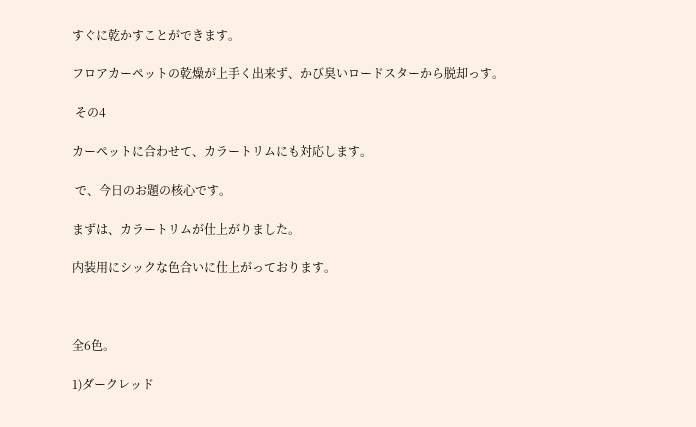すぐに乾かすことができます。

フロアカーペットの乾燥が上手く出来ず、かび臭いロードスターから脱却っす。

 その4

カーペットに合わせて、カラートリムにも対応します。

 で、今日のお題の核心です。

まずは、カラートリムが仕上がりました。

内装用にシックな色合いに仕上がっております。



全6色。

1)ダークレッド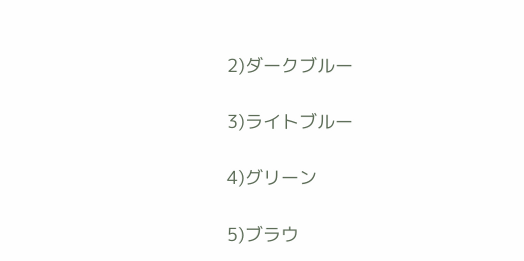2)ダークブルー

3)ライトブルー

4)グリーン

5)ブラウ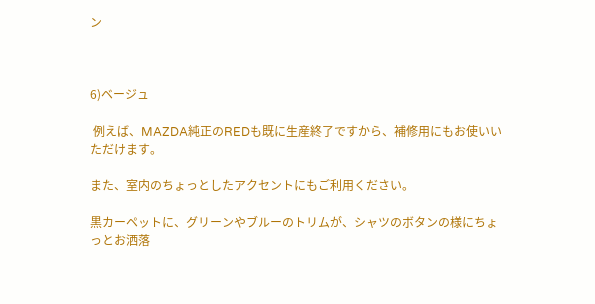ン



6)ベージュ

 例えば、MAZDA純正のREDも既に生産終了ですから、補修用にもお使いいただけます。

また、室内のちょっとしたアクセントにもご利用ください。

黒カーペットに、グリーンやブルーのトリムが、シャツのボタンの様にちょっとお洒落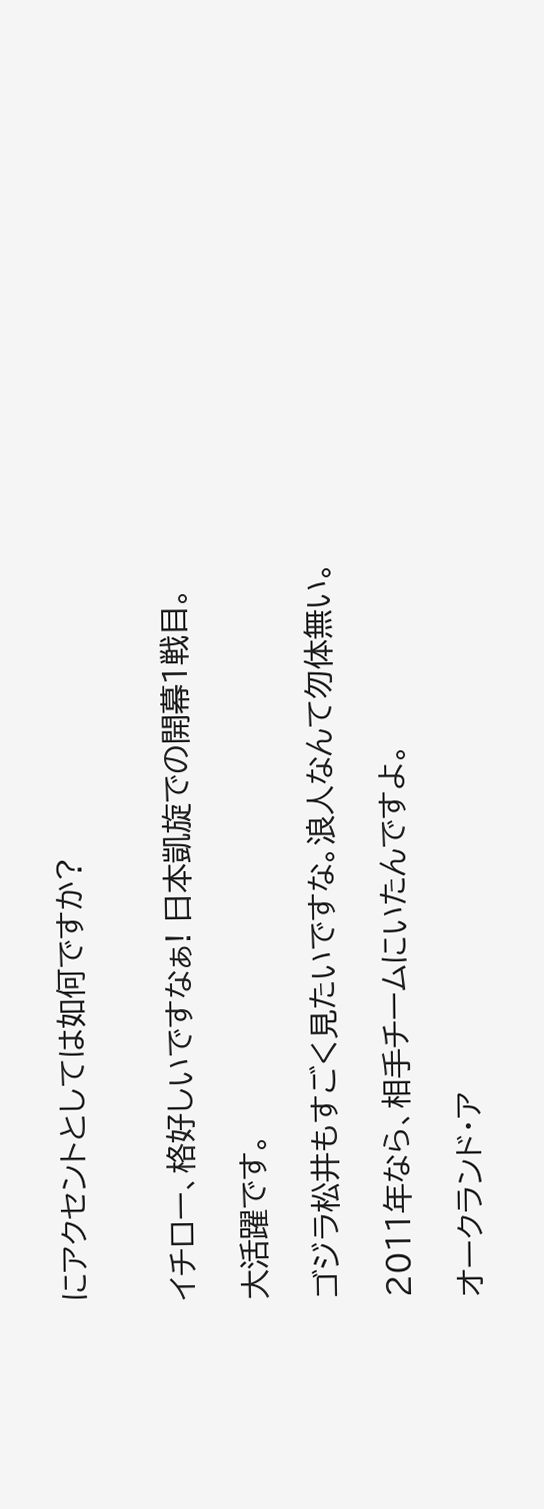にアクセントとしては如何ですか?


イチロー、格好しいですなぁ! 日本凱旋での開幕1戦目。

大活躍です。

ゴジラ松井もすごく見たいですな。浪人なんて勿体無い。

2011年なら、相手チームにいたんですよ。

オークランド・ア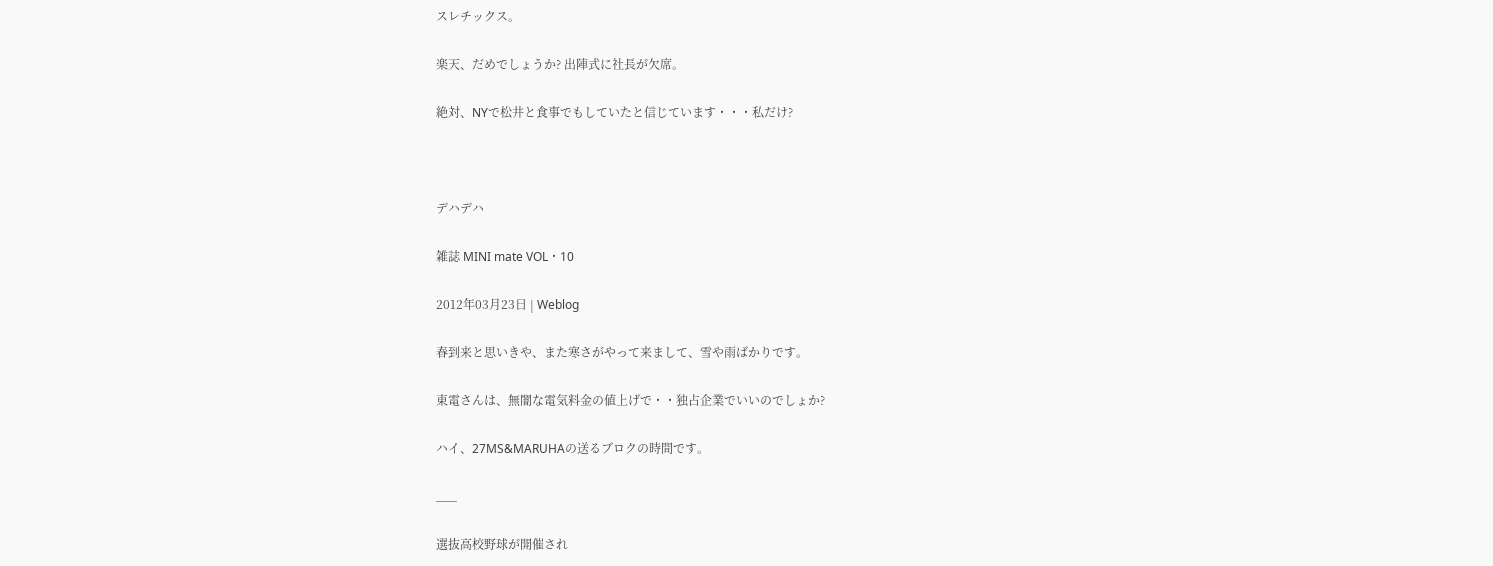スレチックス。

楽天、だめでしょうか? 出陣式に社長が欠席。

絶対、NYで松井と食事でもしていたと信じています・・・私だけ?



デハデハ

雑誌 MINI mate VOL・10

2012年03月23日 | Weblog

春到来と思いきや、また寒さがやって来まして、雪や雨ばかりです。

東電さんは、無闇な電気料金の値上げで・・独占企業でいいのでしょか?

ハイ、27MS&MARUHAの送るブロクの時間です。

___

選抜高校野球が開催され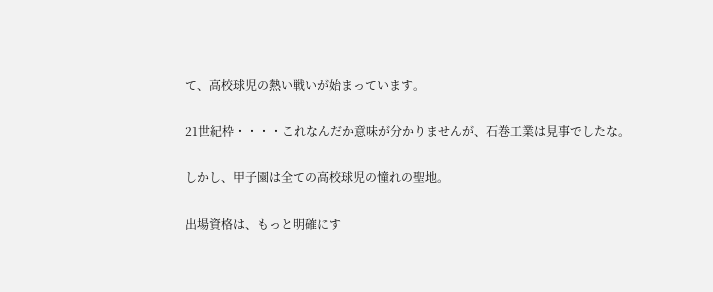て、高校球児の熱い戦いが始まっています。

21世紀枠・・・・これなんだか意味が分かりませんが、石巻工業は見事でしたな。

しかし、甲子園は全ての高校球児の憧れの聖地。

出場資格は、もっと明確にす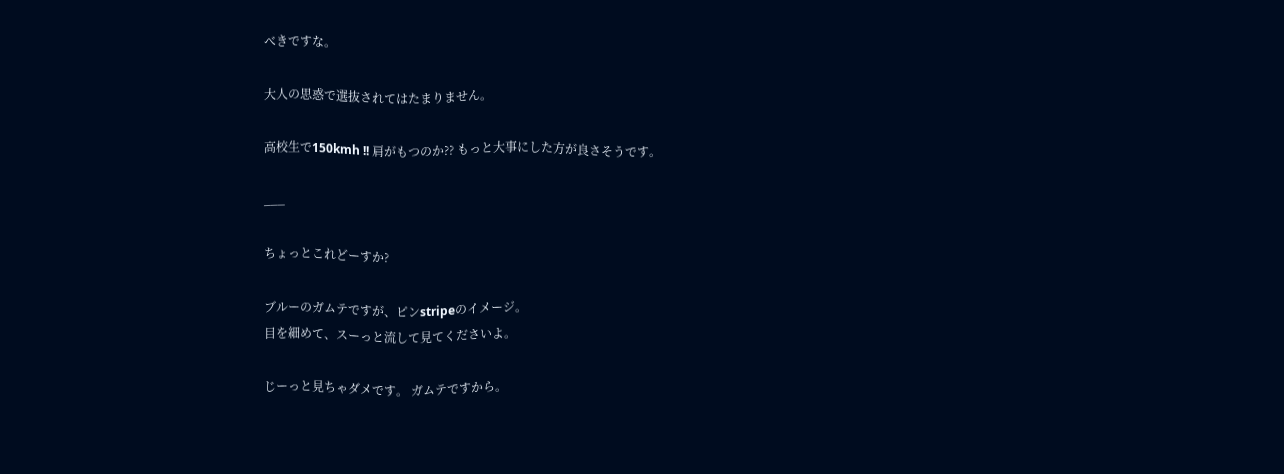べきですな。

大人の思惑で選抜されてはたまりません。

高校生で150kmh !! 肩がもつのか?? もっと大事にした方が良さそうです。

___

ちょっとこれどーすか?

ブルーのガムテですが、ピンstripeのイメージ。
目を細めて、スーっと流して見てくださいよ。

じーっと見ちゃダメです。 ガムテですから。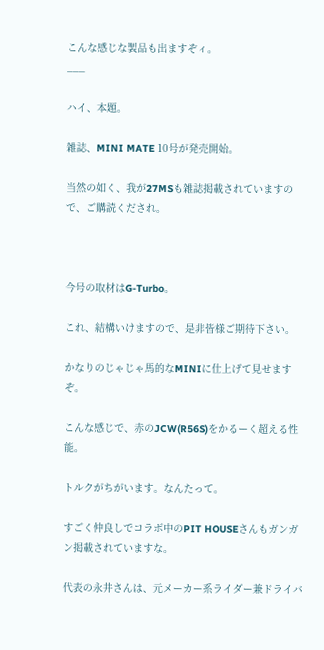こんな感じな製品も出ますぞィ。
___

ハイ、本題。

雑誌、MINI MATE 10号が発売開始。

当然の如く、我が27MSも雑誌掲載されていますので、ご購読くだされ。



今号の取材はG-Turbo。

これ、結構いけますので、是非皆様ご期待下さい。

かなりのじゃじゃ馬的なMINIに仕上げて見せますぞ。

こんな感じで、赤のJCW(R56S)をかるーく超える性能。

トルクがちがいます。なんたって。

すごく仲良しでコラボ中のPIT HOUSEさんもガンガン掲載されていますな。

代表の永井さんは、元メーカー系ライダー兼ドライバ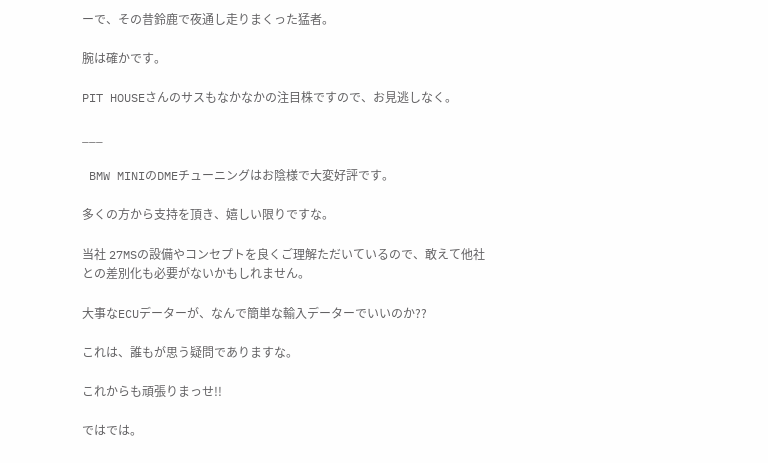ーで、その昔鈴鹿で夜通し走りまくった猛者。

腕は確かです。

PIT HOUSEさんのサスもなかなかの注目株ですので、お見逃しなく。

___

 BMW MINIのDMEチューニングはお陰様で大変好評です。

多くの方から支持を頂き、嬉しい限りですな。

当社 27MSの設備やコンセプトを良くご理解ただいているので、敢えて他社との差別化も必要がないかもしれません。

大事なECUデーターが、なんで簡単な輸入データーでいいのか??

これは、誰もが思う疑問でありますな。

これからも頑張りまっせ!!

ではでは。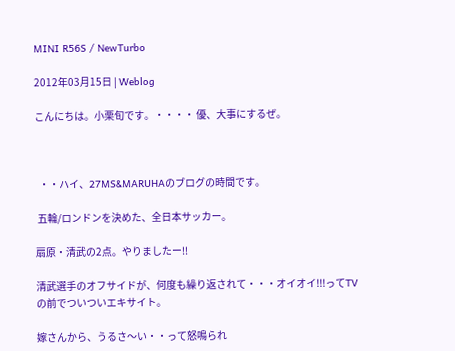MINI R56S / NewTurbo

2012年03月15日 | Weblog

こんにちは。小栗旬です。・・・・ 優、大事にするぜ。



  ・・ハイ、27MS&MARUHAのブログの時間です。

 五輪/ロンドンを決めた、全日本サッカー。

扇原・清武の2点。やりましたー!!

清武選手のオフサイドが、何度も繰り返されて・・・オイオイ!!!ってTVの前でついついエキサイト。

嫁さんから、うるさ〜い・・って怒鳴られ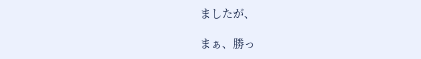ましたが、

まぁ、勝っ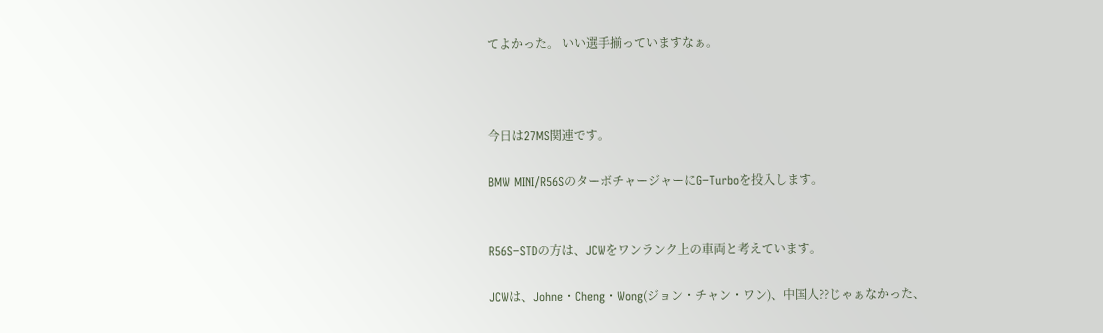てよかった。 いい選手揃っていますなぁ。



今日は27MS関連です。

BMW MINI/R56SのターボチャージャーにG−Turboを投入します。


R56S−STDの方は、JCWをワンランク上の車両と考えています。

JCWは、Johne・Cheng・Wong(ジョン・チャン・ワン)、中国人??じゃぁなかった、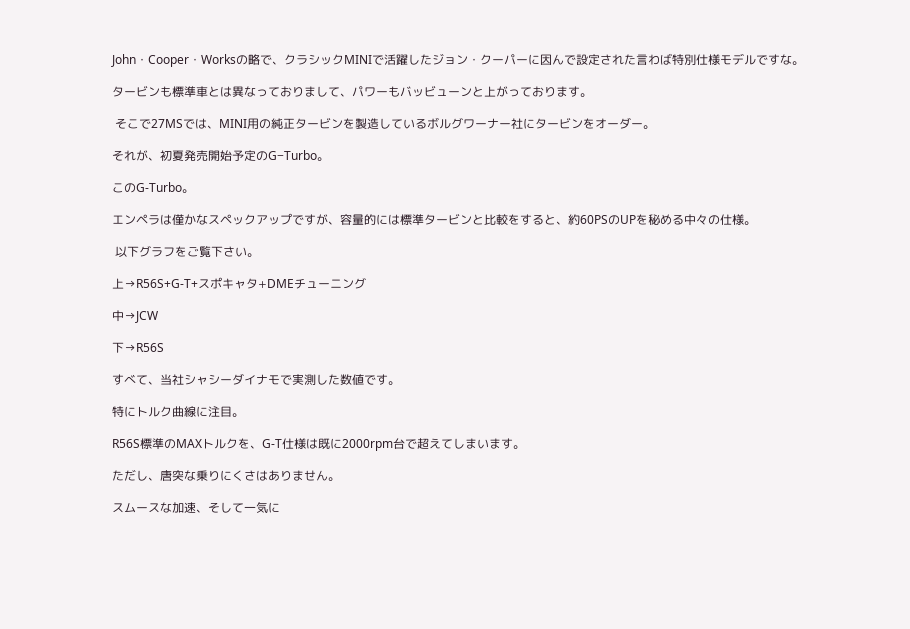John・Cooper・Worksの略で、クラシックMINIで活躍したジョン・クーパーに因んで設定された言わば特別仕様モデルですな。

タービンも標準車とは異なっておりまして、パワーもバッビューンと上がっております。

 そこで27MSでは、MINI用の純正タービンを製造しているボルグワーナー社にタービンをオーダー。

それが、初夏発売開始予定のG−Turbo。

このG-Turbo。

エンペラは僅かなスペックアップですが、容量的には標準タービンと比較をすると、約60PSのUPを秘める中々の仕様。

 以下グラフをご覧下さい。

上→R56S+G-T+スポキャタ+DMEチューニング

中→JCW

下→R56S

すべて、当社シャシーダイナモで実測した数値です。

特にトルク曲線に注目。

R56S標準のMAXトルクを、G-T仕様は既に2000rpm台で超えてしまいます。

ただし、唐突な乗りにくさはありません。

スムースな加速、そして一気に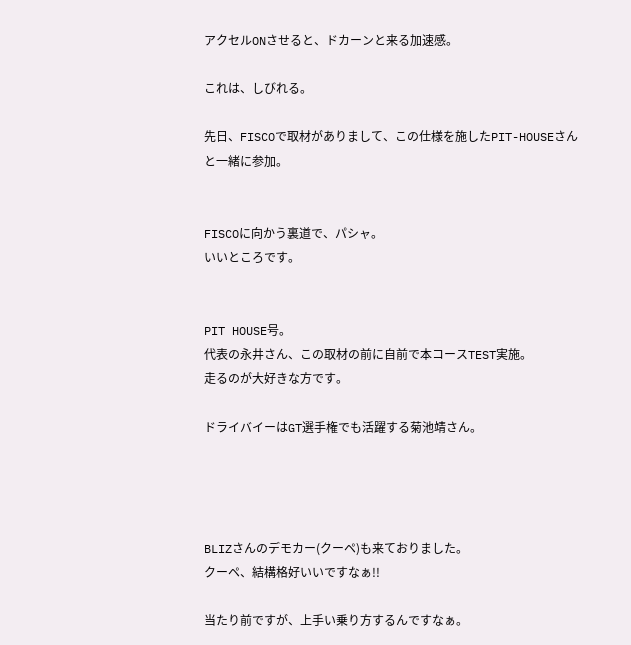アクセルONさせると、ドカーンと来る加速感。

これは、しびれる。

先日、FISCOで取材がありまして、この仕様を施したPIT-HOUSEさんと一緒に参加。


FISCOに向かう裏道で、パシャ。
いいところです。


PIT HOUSE号。
代表の永井さん、この取材の前に自前で本コースTEST実施。
走るのが大好きな方です。

ドライバイーはGT選手権でも活躍する菊池靖さん。




BLIZさんのデモカー(クーペ)も来ておりました。
クーペ、結構格好いいですなぁ!!

当たり前ですが、上手い乗り方するんですなぁ。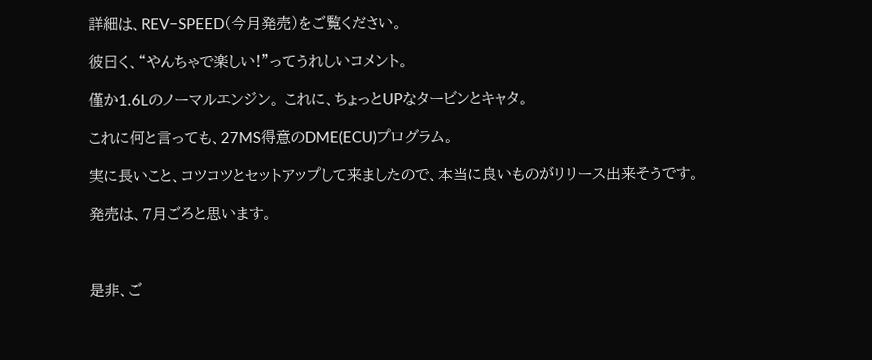詳細は、REV−SPEED(今月発売)をご覧ください。

彼曰く、“やんちゃで楽しい!”ってうれしいコメント。

僅か1.6Lのノーマルエンジン。 これに、ちょっとUPなタービンとキャタ。

これに何と言っても、27MS得意のDME(ECU)プログラム。

実に長いこと、コツコツとセットアップして来ましたので、本当に良いものがリリース出来そうです。

発売は、7月ごろと思います。



是非、ご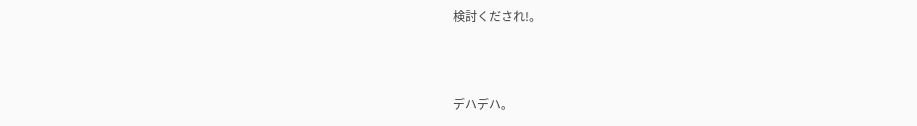検討くだされ!。



デハデハ。